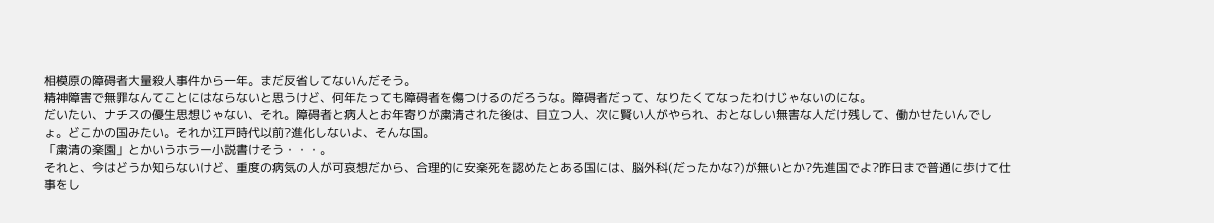相模原の障碍者大量殺人事件から一年。まだ反省してないんだそう。
精神障害で無罪なんてことにはならないと思うけど、何年たっても障碍者を傷つけるのだろうな。障碍者だって、なりたくてなったわけじゃないのにな。
だいたい、ナチスの優生思想じゃない、それ。障碍者と病人とお年寄りが粛清された後は、目立つ人、次に賢い人がやられ、おとなしい無害な人だけ残して、働かせたいんでしょ。どこかの国みたい。それか江戸時代以前?進化しないよ、そんな国。
「粛清の楽園」とかいうホラー小説書けそう・・・。
それと、今はどうか知らないけど、重度の病気の人が可哀想だから、合理的に安楽死を認めたとある国には、脳外科(だったかな?)が無いとか?先進国でよ?昨日まで普通に歩けて仕事をし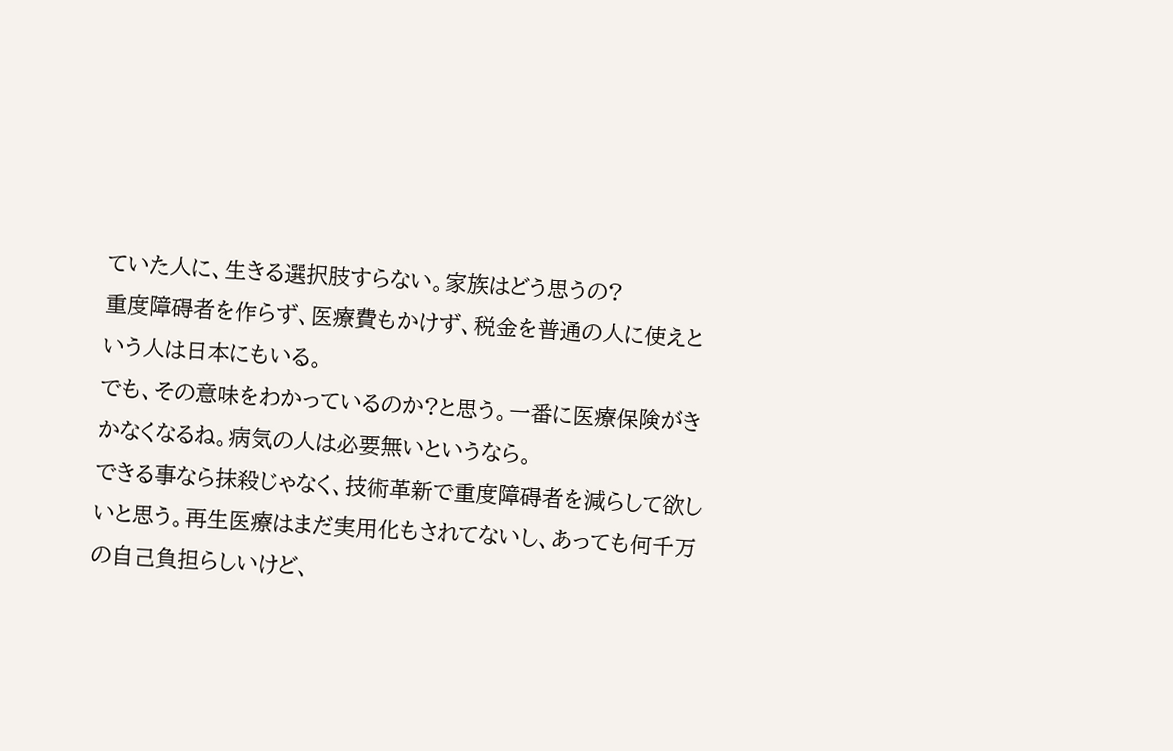ていた人に、生きる選択肢すらない。家族はどう思うの?
重度障碍者を作らず、医療費もかけず、税金を普通の人に使えという人は日本にもいる。
でも、その意味をわかっているのか?と思う。一番に医療保険がきかなくなるね。病気の人は必要無いというなら。
できる事なら抹殺じゃなく、技術革新で重度障碍者を減らして欲しいと思う。再生医療はまだ実用化もされてないし、あっても何千万の自己負担らしいけど、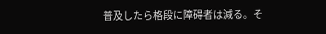普及したら格段に障碍者は減る。そ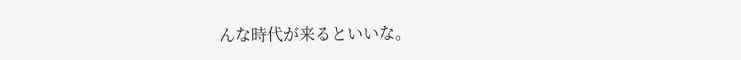んな時代が来るといいな。